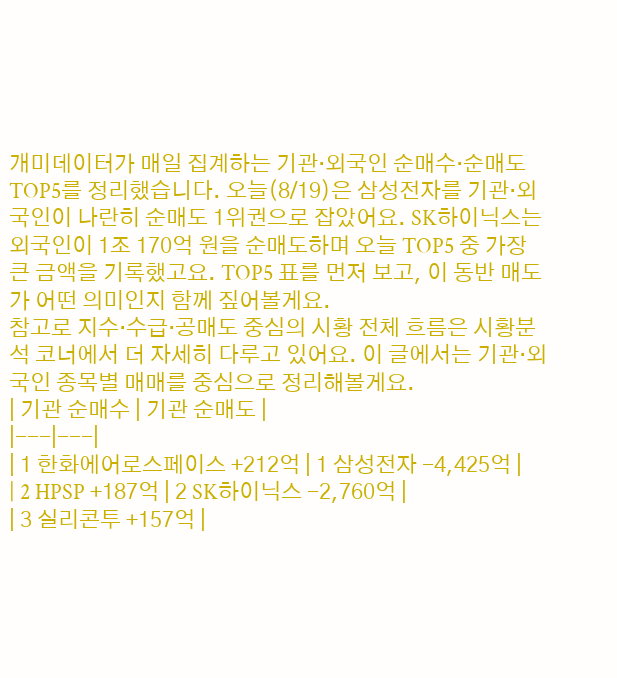개미데이터가 매일 집계하는 기관·외국인 순매수·순매도 TOP5를 정리했습니다. 오늘(8/19)은 삼성전자를 기관·외국인이 나란히 순매도 1위권으로 잡았어요. SK하이닉스는 외국인이 1조 170억 원을 순매도하며 오늘 TOP5 중 가장 큰 금액을 기록했고요. TOP5 표를 먼저 보고, 이 동반 매도가 어떤 의미인지 함께 짚어볼게요.
참고로 지수·수급·공매도 중심의 시황 전체 흐름은 시황분석 코너에서 더 자세히 다루고 있어요. 이 글에서는 기관·외국인 종목별 매매를 중심으로 정리해볼게요.
| 기관 순매수 | 기관 순매도 |
|---|---|
| 1 한화에어로스페이스 +212억 | 1 삼성전자 -4,425억 |
| 2 HPSP +187억 | 2 SK하이닉스 -2,760억 |
| 3 실리콘투 +157억 |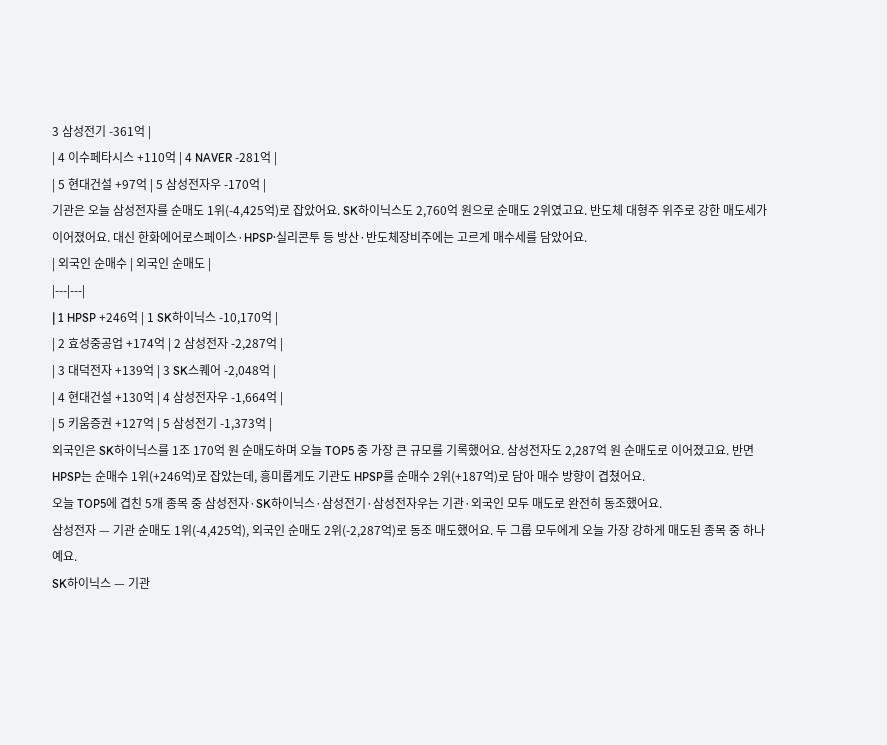3 삼성전기 -361억 |
| 4 이수페타시스 +110억 | 4 NAVER -281억 |
| 5 현대건설 +97억 | 5 삼성전자우 -170억 |
기관은 오늘 삼성전자를 순매도 1위(-4,425억)로 잡았어요. SK하이닉스도 2,760억 원으로 순매도 2위였고요. 반도체 대형주 위주로 강한 매도세가 이어졌어요. 대신 한화에어로스페이스·HPSP·실리콘투 등 방산·반도체장비주에는 고르게 매수세를 담았어요.
| 외국인 순매수 | 외국인 순매도 |
|---|---|
| 1 HPSP +246억 | 1 SK하이닉스 -10,170억 |
| 2 효성중공업 +174억 | 2 삼성전자 -2,287억 |
| 3 대덕전자 +139억 | 3 SK스퀘어 -2,048억 |
| 4 현대건설 +130억 | 4 삼성전자우 -1,664억 |
| 5 키움증권 +127억 | 5 삼성전기 -1,373억 |
외국인은 SK하이닉스를 1조 170억 원 순매도하며 오늘 TOP5 중 가장 큰 규모를 기록했어요. 삼성전자도 2,287억 원 순매도로 이어졌고요. 반면 HPSP는 순매수 1위(+246억)로 잡았는데, 흥미롭게도 기관도 HPSP를 순매수 2위(+187억)로 담아 매수 방향이 겹쳤어요.
오늘 TOP5에 겹친 5개 종목 중 삼성전자·SK하이닉스·삼성전기·삼성전자우는 기관·외국인 모두 매도로 완전히 동조했어요.
삼성전자 — 기관 순매도 1위(-4,425억), 외국인 순매도 2위(-2,287억)로 동조 매도했어요. 두 그룹 모두에게 오늘 가장 강하게 매도된 종목 중 하나예요.
SK하이닉스 — 기관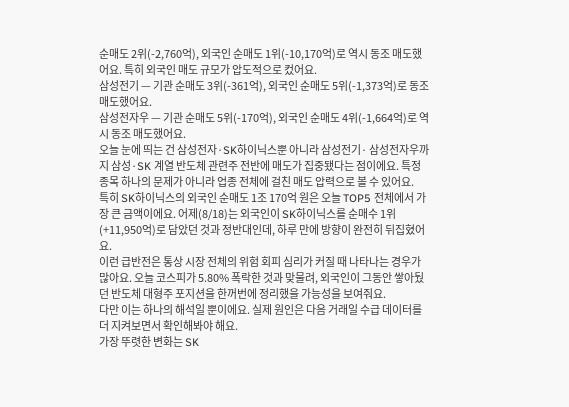순매도 2위(-2,760억), 외국인 순매도 1위(-10,170억)로 역시 동조 매도했어요. 특히 외국인 매도 규모가 압도적으로 컸어요.
삼성전기 — 기관 순매도 3위(-361억), 외국인 순매도 5위(-1,373억)로 동조 매도했어요.
삼성전자우 — 기관 순매도 5위(-170억), 외국인 순매도 4위(-1,664억)로 역시 동조 매도했어요.
오늘 눈에 띄는 건 삼성전자·SK하이닉스뿐 아니라 삼성전기· 삼성전자우까지 삼성·SK 계열 반도체 관련주 전반에 매도가 집중됐다는 점이에요. 특정 종목 하나의 문제가 아니라 업종 전체에 걸친 매도 압력으로 볼 수 있어요.
특히 SK하이닉스의 외국인 순매도 1조 170억 원은 오늘 TOP5 전체에서 가장 큰 금액이에요. 어제(8/18)는 외국인이 SK하이닉스를 순매수 1위(+11,950억)로 담았던 것과 정반대인데, 하루 만에 방향이 완전히 뒤집혔어요.
이런 급반전은 통상 시장 전체의 위험 회피 심리가 커질 때 나타나는 경우가 많아요. 오늘 코스피가 5.80% 폭락한 것과 맞물려, 외국인이 그동안 쌓아뒀던 반도체 대형주 포지션을 한꺼번에 정리했을 가능성을 보여줘요.
다만 이는 하나의 해석일 뿐이에요. 실제 원인은 다음 거래일 수급 데이터를 더 지켜보면서 확인해봐야 해요.
가장 뚜렷한 변화는 SK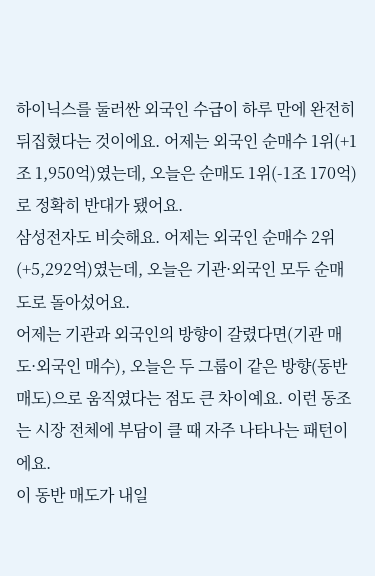하이닉스를 둘러싼 외국인 수급이 하루 만에 완전히 뒤집혔다는 것이에요. 어제는 외국인 순매수 1위(+1조 1,950억)였는데, 오늘은 순매도 1위(-1조 170억)로 정확히 반대가 됐어요.
삼성전자도 비슷해요. 어제는 외국인 순매수 2위(+5,292억)였는데, 오늘은 기관·외국인 모두 순매도로 돌아섰어요.
어제는 기관과 외국인의 방향이 갈렸다면(기관 매도·외국인 매수), 오늘은 두 그룹이 같은 방향(동반 매도)으로 움직였다는 점도 큰 차이예요. 이런 동조는 시장 전체에 부담이 클 때 자주 나타나는 패턴이에요.
이 동반 매도가 내일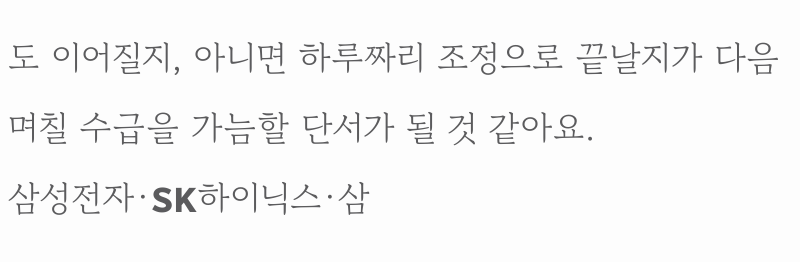도 이어질지, 아니면 하루짜리 조정으로 끝날지가 다음 며칠 수급을 가늠할 단서가 될 것 같아요.
삼성전자·SK하이닉스·삼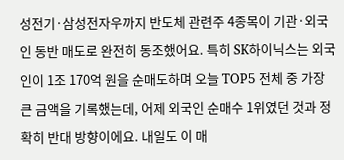성전기·삼성전자우까지 반도체 관련주 4종목이 기관·외국인 동반 매도로 완전히 동조했어요. 특히 SK하이닉스는 외국인이 1조 170억 원을 순매도하며 오늘 TOP5 전체 중 가장 큰 금액을 기록했는데, 어제 외국인 순매수 1위였던 것과 정확히 반대 방향이에요. 내일도 이 매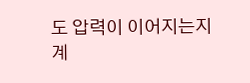도 압력이 이어지는지 계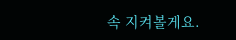속 지켜볼게요.